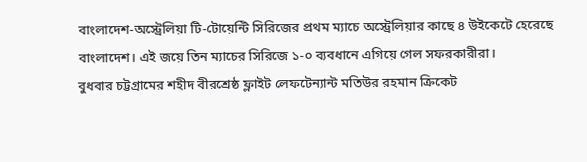বাংলাদেশ-অস্ট্রেলিয়া টি-টোয়েন্টি সিরিজের প্রথম ম্যাচে অস্ট্রেলিয়ার কাছে ৪ উইকেটে হেরেছে বাংলাদেশ। এই জয়ে তিন ম্যাচের সিরিজে ১-০ ব্যবধানে এগিয়ে গেল সফরকারীরা।
বুধবার চট্টগ্রামের শহীদ বীরশ্রেষ্ঠ ফ্লাইট লেফটেন্যান্ট মতিউর রহমান ক্রিকেট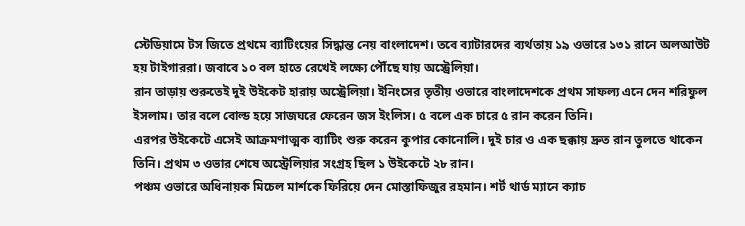স্টেডিয়ামে টস জিতে প্রথমে ব্যাটিংয়ের সিদ্ধান্ত নেয় বাংলাদেশ। তবে ব্যাটারদের ব্যর্থতায় ১৯ ওভারে ১৩১ রানে অলআউট হয় টাইগাররা। জবাবে ১০ বল হাতে রেখেই লক্ষ্যে পৌঁছে যায় অস্ট্রেলিয়া।
রান তাড়ায় শুরুতেই দুই উইকেট হারায় অস্ট্রেলিয়া। ইনিংসের তৃতীয় ওভারে বাংলাদেশকে প্রথম সাফল্য এনে দেন শরিফুল ইসলাম। তার বলে বোল্ড হয়ে সাজঘরে ফেরেন জস ইংলিস। ৫ বলে এক চারে ৫ রান করেন তিনি।
এরপর উইকেটে এসেই আক্রমণাত্মক ব্যাটিং শুরু করেন কুপার কোনোলি। দুই চার ও এক ছক্কায় দ্রুত রান তুলতে থাকেন তিনি। প্রথম ৩ ওভার শেষে অস্ট্রেলিয়ার সংগ্রহ ছিল ১ উইকেটে ২৮ রান।
পঞ্চম ওভারে অধিনায়ক মিচেল মার্শকে ফিরিয়ে দেন মোস্তাফিজুর রহমান। শর্ট থার্ড ম্যানে ক্যাচ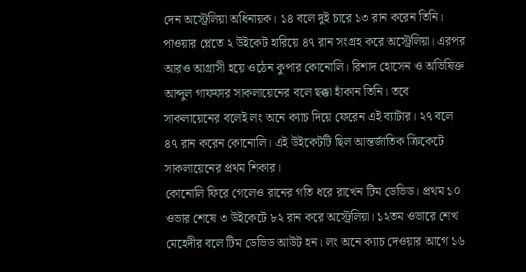দেন অস্ট্রেলিয়া অধিনায়ক। ১৪ বলে দুই চারে ১৩ রান করেন তিনি।
পাওয়ার প্লেতে ২ উইকেট হারিয়ে ৪৭ রান সংগ্রহ করে অস্ট্রেলিয়া। এরপর আরও আগ্রাসী হয়ে ওঠেন কুপার কোনোলি। রিশাদ হোসেন ও অভিষিক্ত আব্দুল গাফফার সাকলায়েনের বলে ছক্কা হাঁকান তিনি। তবে সাকলায়েনের বলেই লং অনে ক্যাচ দিয়ে ফেরেন এই ব্যাটার। ২৭ বলে ৪৭ রান করেন কোনোলি। এই উইকেটটি ছিল আন্তর্জাতিক ক্রিকেটে সাকলায়েনের প্রথম শিকার।
কোনোলি ফিরে গেলেও রানের গতি ধরে রাখেন টিম ডেভিড। প্রথম ১০ ওভার শেষে ৩ উইকেটে ৮২ রান করে অস্ট্রেলিয়া। ১২তম ওভারে শেখ মেহেদীর বলে টিম ডেভিড আউট হন। লং অনে ক্যাচ দেওয়ার আগে ১৬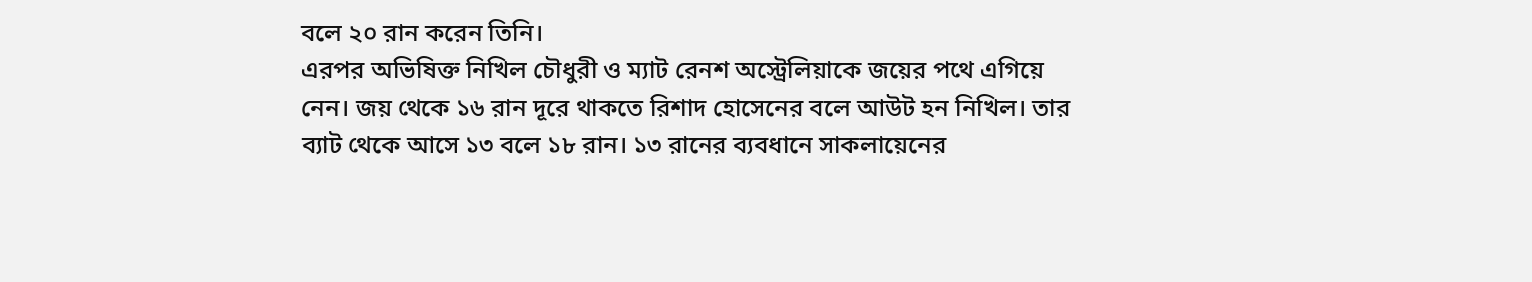বলে ২০ রান করেন তিনি।
এরপর অভিষিক্ত নিখিল চৌধুরী ও ম্যাট রেনশ অস্ট্রেলিয়াকে জয়ের পথে এগিয়ে নেন। জয় থেকে ১৬ রান দূরে থাকতে রিশাদ হোসেনের বলে আউট হন নিখিল। তার ব্যাট থেকে আসে ১৩ বলে ১৮ রান। ১৩ রানের ব্যবধানে সাকলায়েনের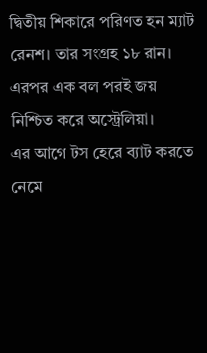দ্বিতীয় শিকারে পরিণত হন ম্যাট রেনশ। তার সংগ্রহ ১৮ রান। এরপর এক বল পরই জয় নিশ্চিত করে অস্ট্রেলিয়া।
এর আগে টস হেরে ব্যাট করতে নেমে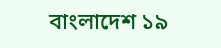বাংলাদেশ ১৯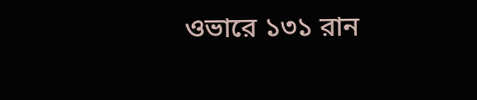ওভারে ১৩১ রান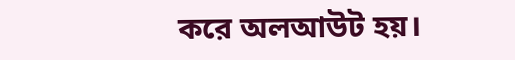করে অলআউট হয়।